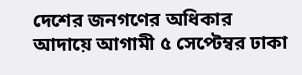দেশের জনগণের অধিকার আদায়ে আগামী ৫ সেপ্টেম্বর ঢাকা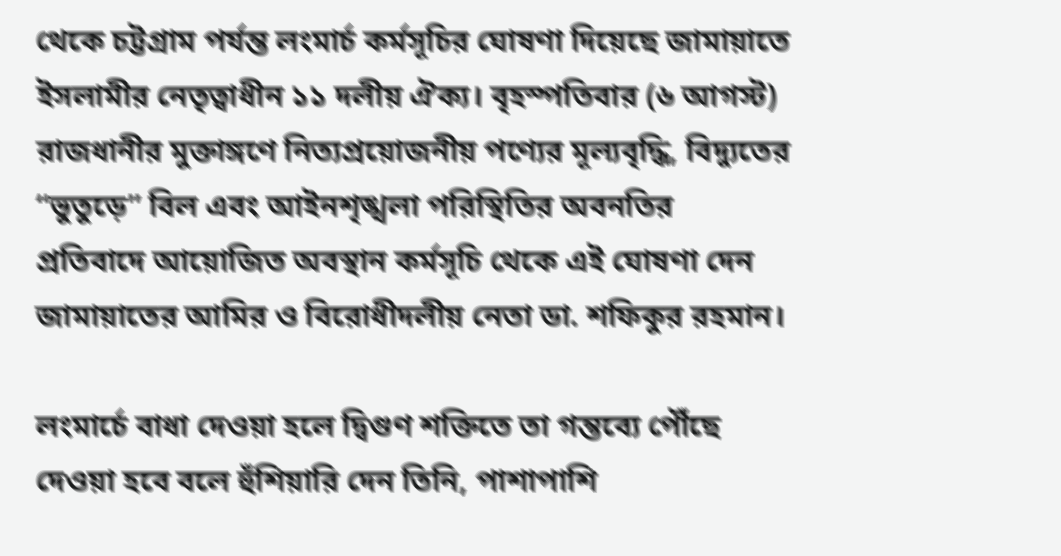থেকে চট্টগ্রাম পর্যন্ত লংমার্চ কর্মসূচির ঘোষণা দিয়েছে জামায়াতে ইসলামীর নেতৃত্বাধীন ১১ দলীয় ঐক্য। বৃহস্পতিবার (৬ আগস্ট) রাজধানীর মুক্তাঙ্গণে নিত্যপ্রয়োজনীয় পণ্যের মূল্যবৃদ্ধি, বিদ্যুতের “ভুতুড়ে” বিল এবং আইনশৃঙ্খলা পরিস্থিতির অবনতির প্রতিবাদে আয়োজিত অবস্থান কর্মসূচি থেকে এই ঘোষণা দেন জামায়াতের আমির ও বিরোধীদলীয় নেতা ডা. শফিকুর রহমান।

লংমার্চে বাধা দেওয়া হলে দ্বিগুণ শক্তিতে তা গন্তব্যে পৌঁছে দেওয়া হবে বলে হুঁশিয়ারি দেন তিনি, পাশাপাশি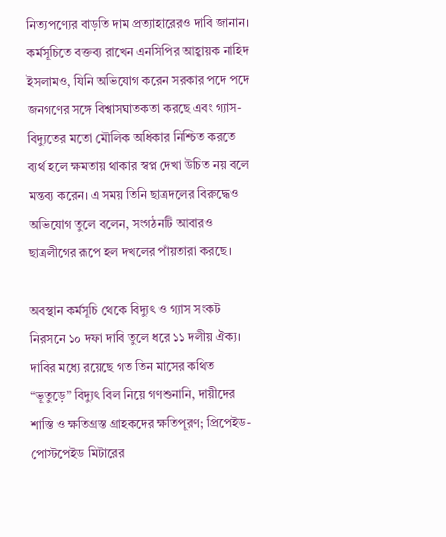নিত্যপণ্যের বাড়তি দাম প্রত্যাহারেরও দাবি জানান। কর্মসূচিতে বক্তব্য রাখেন এনসিপির আহ্বায়ক নাহিদ ইসলামও, যিনি অভিযোগ করেন সরকার পদে পদে জনগণের সঙ্গে বিশ্বাসঘাতকতা করছে এবং গ্যাস-বিদ্যুতের মতো মৌলিক অধিকার নিশ্চিত করতে ব্যর্থ হলে ক্ষমতায় থাকার স্বপ্ন দেখা উচিত নয় বলে মন্তব্য করেন। এ সময় তিনি ছাত্রদলের বিরুদ্ধেও অভিযোগ তুলে বলেন, সংগঠনটি আবারও ছাত্রলীগের রূপে হল দখলের পাঁয়তারা করছে।

অবস্থান কর্মসূচি থেকে বিদ্যুৎ ও গ্যাস সংকট নিরসনে ১০ দফা দাবি তুলে ধরে ১১ দলীয় ঐক্য। দাবির মধ্যে রয়েছে গত তিন মাসের কথিত “ভূতুড়ে” বিদ্যুৎ বিল নিয়ে গণশুনানি, দায়ীদের শাস্তি ও ক্ষতিগ্রস্ত গ্রাহকদের ক্ষতিপূরণ; প্রিপেইড-পোস্টপেইড মিটারের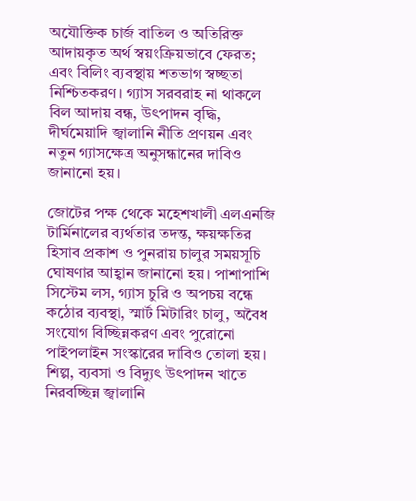অযৌক্তিক চার্জ বাতিল ও অতিরিক্ত আদায়কৃত অর্থ স্বয়ংক্রিয়ভাবে ফেরত; এবং বিলিং ব্যবস্থায় শতভাগ স্বচ্ছতা নিশ্চিতকরণ। গ্যাস সরবরাহ না থাকলে বিল আদায় বন্ধ, উৎপাদন বৃদ্ধি, দীর্ঘমেয়াদি জ্বালানি নীতি প্রণয়ন এবং নতুন গ্যাসক্ষেত্র অনুসন্ধানের দাবিও জানানো হয়।

জোটের পক্ষ থেকে মহেশখালী এলএনজি টার্মিনালের ব্যর্থতার তদন্ত, ক্ষয়ক্ষতির হিসাব প্রকাশ ও পুনরায় চালুর সময়সূচি ঘোষণার আহ্বান জানানো হয়। পাশাপাশি সিস্টেম লস, গ্যাস চুরি ও অপচয় বন্ধে কঠোর ব্যবস্থা, স্মার্ট মিটারিং চালু, অবৈধ সংযোগ বিচ্ছিন্নকরণ এবং পুরোনো পাইপলাইন সংস্কারের দাবিও তোলা হয়। শিল্প, ব্যবসা ও বিদ্যুৎ উৎপাদন খাতে নিরবচ্ছিন্ন জ্বালানি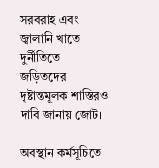সরবরাহ এবং জ্বালানি খাতে দুর্নীতিতে জড়িতদের দৃষ্টান্তমূলক শাস্তিরও দাবি জানায় জোট।

অবস্থান কর্মসূচিতে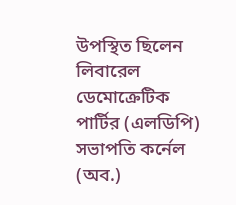উপস্থিত ছিলেন লিবারেল ডেমোক্রেটিক পার্টির (এলডিপি) সভাপতি কর্নেল (অব.)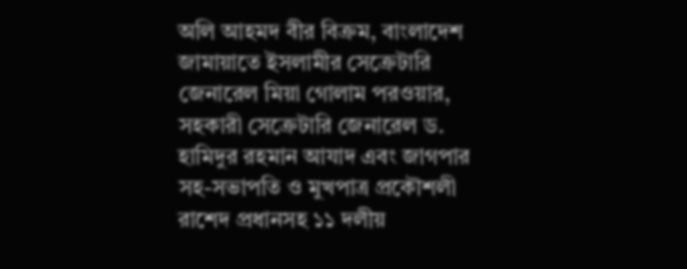অলি আহমদ বীর বিক্রম, বাংলাদেশ জামায়াতে ইসলামীর সেক্রেটারি জেনারেল মিয়া গোলাম পরওয়ার, সহকারী সেক্রেটারি জেনারেল ড. হামিদুর রহমান আযাদ এবং জাগপার সহ-সভাপতি ও মুখপাত্র প্রকৌশলী রাশেদ প্রধানসহ ১১ দলীয়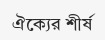ঐক্যের শীর্ষ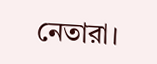নেতারা।